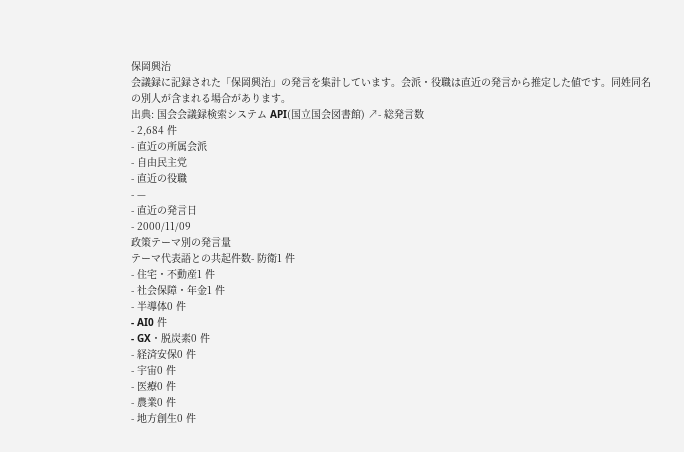保岡興治
会議録に記録された「保岡興治」の発言を集計しています。会派・役職は直近の発言から推定した値です。同姓同名の別人が含まれる場合があります。
出典: 国会会議録検索システム API(国立国会図書館) ↗- 総発言数
- 2,684 件
- 直近の所属会派
- 自由民主党
- 直近の役職
- —
- 直近の発言日
- 2000/11/09
政策テーマ別の発言量
テーマ代表語との共起件数- 防衛1 件
- 住宅・不動産1 件
- 社会保障・年金1 件
- 半導体0 件
- AI0 件
- GX・脱炭素0 件
- 経済安保0 件
- 宇宙0 件
- 医療0 件
- 農業0 件
- 地方創生0 件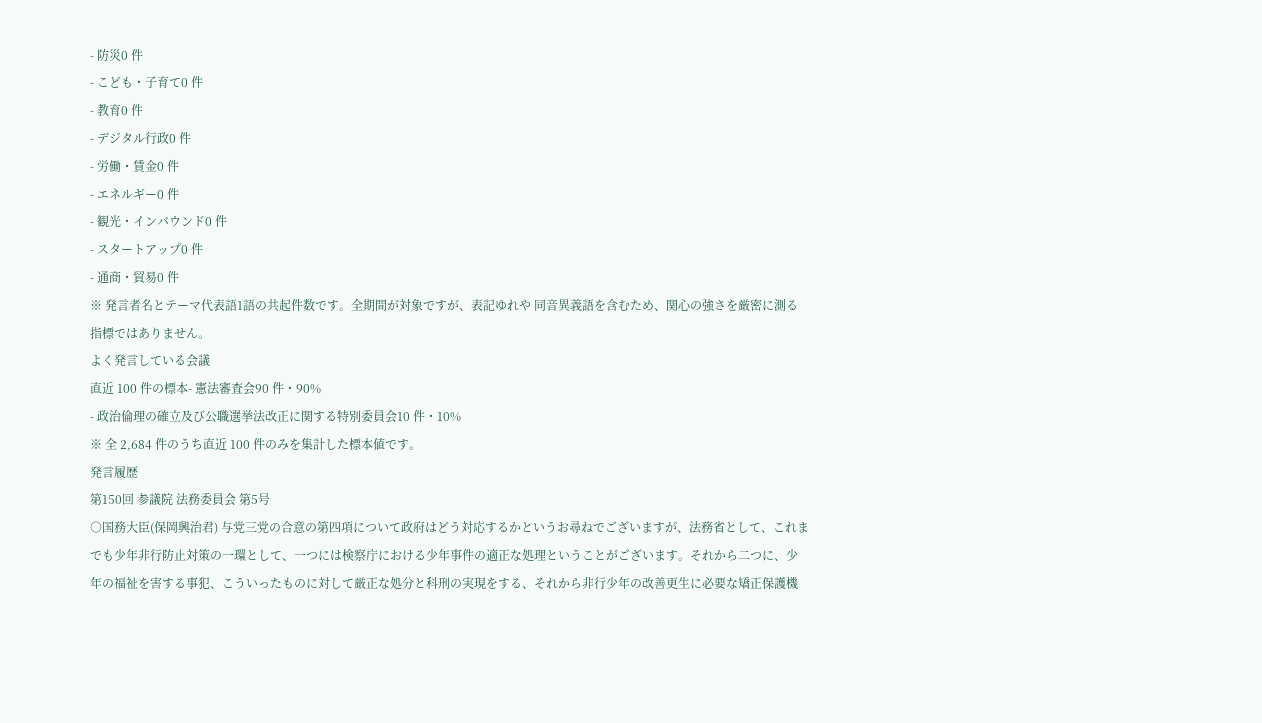- 防災0 件
- こども・子育て0 件
- 教育0 件
- デジタル行政0 件
- 労働・賃金0 件
- エネルギー0 件
- 観光・インバウンド0 件
- スタートアップ0 件
- 通商・貿易0 件
※ 発言者名とテーマ代表語1語の共起件数です。全期間が対象ですが、表記ゆれや 同音異義語を含むため、関心の強さを厳密に測る指標ではありません。
よく発言している会議
直近 100 件の標本- 憲法審査会90 件・90%
- 政治倫理の確立及び公職選挙法改正に関する特別委員会10 件・10%
※ 全 2,684 件のうち直近 100 件のみを集計した標本値です。
発言履歴
第150回 参議院 法務委員会 第5号
○国務大臣(保岡興治君) 与党三党の合意の第四項について政府はどう対応するかというお尋ねでございますが、法務省として、これまでも少年非行防止対策の一環として、一つには検察庁における少年事件の適正な処理ということがございます。それから二つに、少年の福祉を害する事犯、こういったものに対して厳正な処分と科刑の実現をする、それから非行少年の改善更生に必要な矯正保護機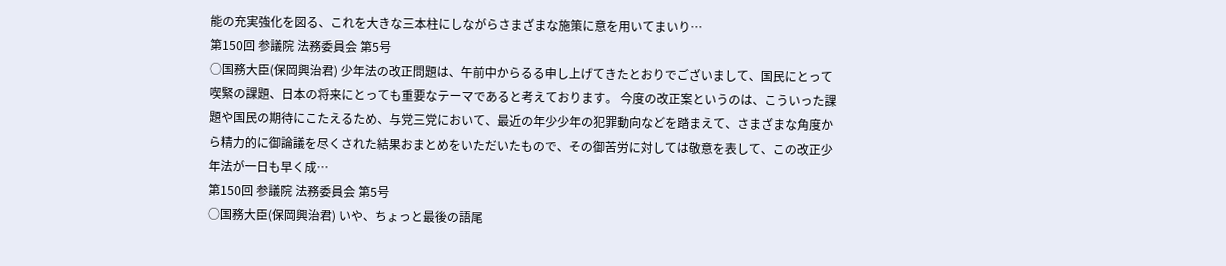能の充実強化を図る、これを大きな三本柱にしながらさまざまな施策に意を用いてまいり…
第150回 参議院 法務委員会 第5号
○国務大臣(保岡興治君) 少年法の改正問題は、午前中からるる申し上げてきたとおりでございまして、国民にとって喫緊の課題、日本の将来にとっても重要なテーマであると考えております。 今度の改正案というのは、こういった課題や国民の期待にこたえるため、与党三党において、最近の年少少年の犯罪動向などを踏まえて、さまざまな角度から精力的に御論議を尽くされた結果おまとめをいただいたもので、その御苦労に対しては敬意を表して、この改正少年法が一日も早く成…
第150回 参議院 法務委員会 第5号
○国務大臣(保岡興治君) いや、ちょっと最後の語尾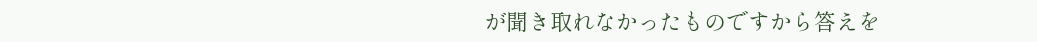が聞き取れなかったものですから答えを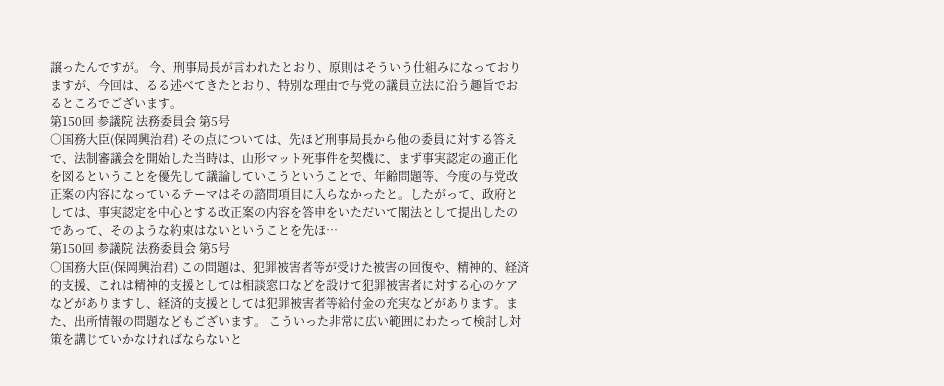譲ったんですが。 今、刑事局長が言われたとおり、原則はそういう仕組みになっておりますが、今回は、るる述べてきたとおり、特別な理由で与党の議員立法に沿う趣旨でおるところでございます。
第150回 参議院 法務委員会 第5号
○国務大臣(保岡興治君) その点については、先ほど刑事局長から他の委員に対する答えで、法制審議会を開始した当時は、山形マット死事件を契機に、まず事実認定の適正化を図るということを優先して議論していこうということで、年齢問題等、今度の与党改正案の内容になっているテーマはその諮問項目に入らなかったと。したがって、政府としては、事実認定を中心とする改正案の内容を答申をいただいて閣法として提出したのであって、そのような約束はないということを先ほ…
第150回 参議院 法務委員会 第5号
○国務大臣(保岡興治君) この問題は、犯罪被害者等が受けた被害の回復や、精神的、経済的支援、これは精神的支援としては相談窓口などを設けて犯罪被害者に対する心のケアなどがありますし、経済的支援としては犯罪被害者等給付金の充実などがあります。また、出所情報の問題などもございます。 こういった非常に広い範囲にわたって検討し対策を講じていかなければならないと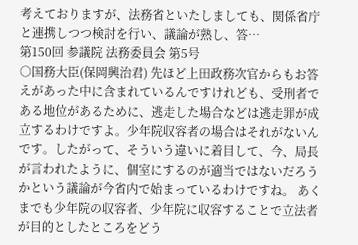考えておりますが、法務省といたしましても、関係省庁と連携しつつ検討を行い、議論が熟し、答…
第150回 参議院 法務委員会 第5号
○国務大臣(保岡興治君) 先ほど上田政務次官からもお答えがあった中に含まれているんですけれども、受刑者である地位があるために、逃走した場合などは逃走罪が成立するわけですよ。少年院収容者の場合はそれがないんです。したがって、そういう違いに着目して、今、局長が言われたように、個室にするのが適当ではないだろうかという議論が今省内で始まっているわけですね。 あくまでも少年院の収容者、少年院に収容することで立法者が目的としたところをどう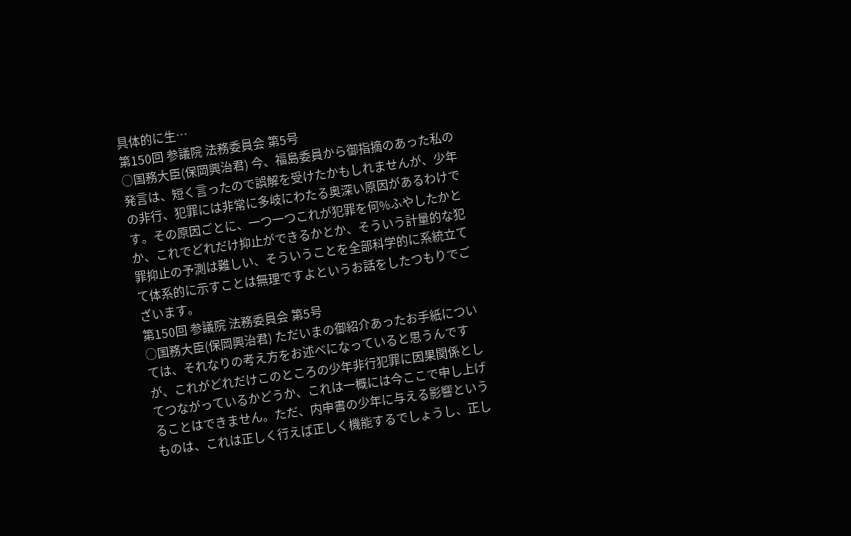具体的に生…
第150回 参議院 法務委員会 第5号
○国務大臣(保岡興治君) 今、福島委員から御指摘のあった私の発言は、短く言ったので誤解を受けたかもしれませんが、少年の非行、犯罪には非常に多岐にわたる奥深い原因があるわけです。その原因ごとに、一つ一つこれが犯罪を何%ふやしたかとか、これでどれだけ抑止ができるかとか、そういう計量的な犯罪抑止の予測は難しい、そういうことを全部科学的に系統立てて体系的に示すことは無理ですよというお話をしたつもりでございます。
第150回 参議院 法務委員会 第5号
○国務大臣(保岡興治君) ただいまの御紹介あったお手紙については、それなりの考え方をお述べになっていると思うんですが、これがどれだけこのところの少年非行犯罪に因果関係としてつながっているかどうか、これは一概には今ここで申し上げることはできません。ただ、内申書の少年に与える影響というものは、これは正しく行えば正しく機能するでしょうし、正し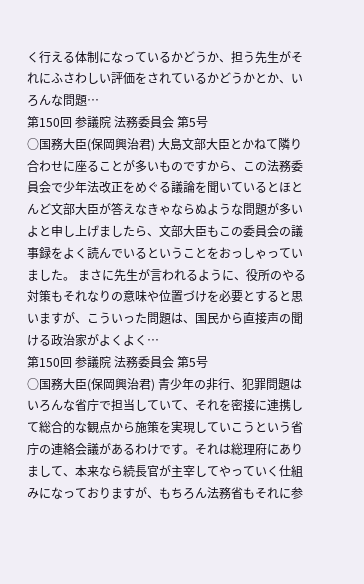く行える体制になっているかどうか、担う先生がそれにふさわしい評価をされているかどうかとか、いろんな問題…
第150回 参議院 法務委員会 第5号
○国務大臣(保岡興治君) 大島文部大臣とかねて隣り合わせに座ることが多いものですから、この法務委員会で少年法改正をめぐる議論を聞いているとほとんど文部大臣が答えなきゃならぬような問題が多いよと申し上げましたら、文部大臣もこの委員会の議事録をよく読んでいるということをおっしゃっていました。 まさに先生が言われるように、役所のやる対策もそれなりの意味や位置づけを必要とすると思いますが、こういった問題は、国民から直接声の聞ける政治家がよくよく…
第150回 参議院 法務委員会 第5号
○国務大臣(保岡興治君) 青少年の非行、犯罪問題はいろんな省庁で担当していて、それを密接に連携して総合的な観点から施策を実現していこうという省庁の連絡会議があるわけです。それは総理府にありまして、本来なら続長官が主宰してやっていく仕組みになっておりますが、もちろん法務省もそれに参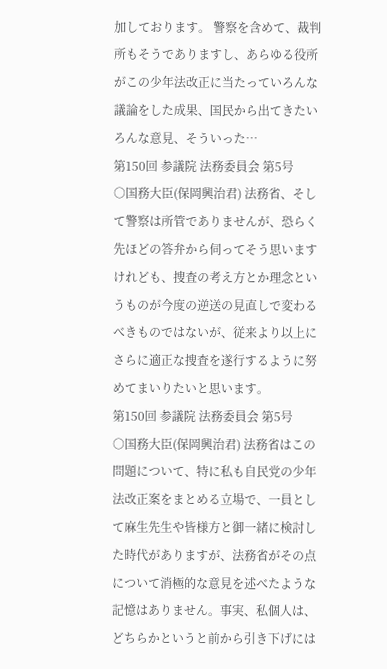加しております。 警察を含めて、裁判所もそうでありますし、あらゆる役所がこの少年法改正に当たっていろんな議論をした成果、国民から出てきたいろんな意見、そういった…
第150回 参議院 法務委員会 第5号
○国務大臣(保岡興治君) 法務省、そして警察は所管でありませんが、恐らく先ほどの答弁から伺ってそう思いますけれども、捜査の考え方とか理念というものが今度の逆送の見直しで変わるべきものではないが、従来より以上にさらに適正な捜査を遂行するように努めてまいりたいと思います。
第150回 参議院 法務委員会 第5号
○国務大臣(保岡興治君) 法務省はこの問題について、特に私も自民党の少年法改正案をまとめる立場で、一員として麻生先生や皆様方と御一緒に検討した時代がありますが、法務省がその点について消極的な意見を述べたような記憶はありません。事実、私個人は、どちらかというと前から引き下げには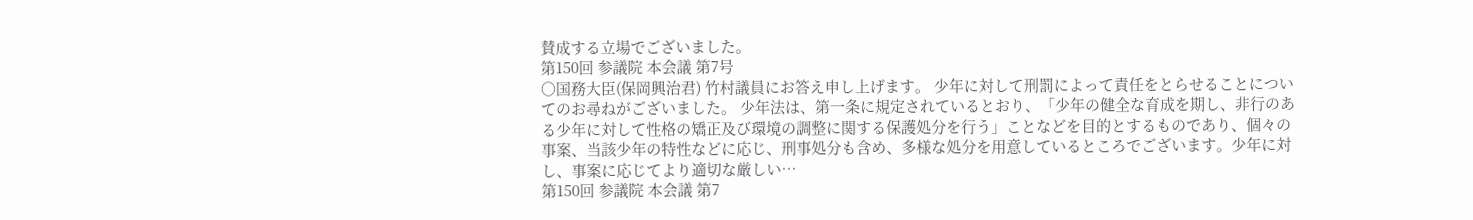賛成する立場でございました。
第150回 参議院 本会議 第7号
○国務大臣(保岡興治君) 竹村議員にお答え申し上げます。 少年に対して刑罰によって責任をとらせることについてのお尋ねがございました。 少年法は、第一条に規定されているとおり、「少年の健全な育成を期し、非行のある少年に対して性格の矯正及び環境の調整に関する保護処分を行う」ことなどを目的とするものであり、個々の事案、当該少年の特性などに応じ、刑事処分も含め、多様な処分を用意しているところでございます。少年に対し、事案に応じてより適切な厳しい…
第150回 参議院 本会議 第7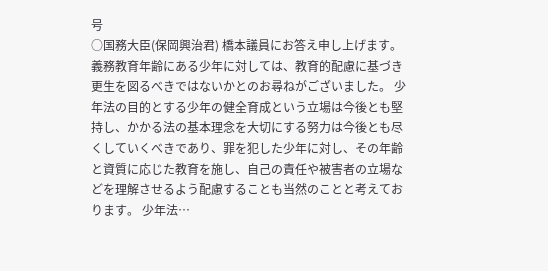号
○国務大臣(保岡興治君) 橋本議員にお答え申し上げます。 義務教育年齢にある少年に対しては、教育的配慮に基づき更生を図るべきではないかとのお尋ねがございました。 少年法の目的とする少年の健全育成という立場は今後とも堅持し、かかる法の基本理念を大切にする努力は今後とも尽くしていくべきであり、罪を犯した少年に対し、その年齢と資質に応じた教育を施し、自己の責任や被害者の立場などを理解させるよう配慮することも当然のことと考えております。 少年法…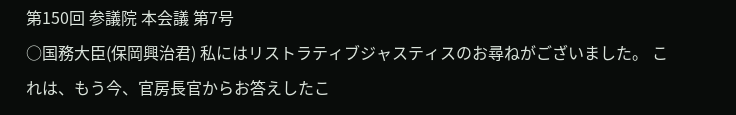第150回 参議院 本会議 第7号
○国務大臣(保岡興治君) 私にはリストラティブジャスティスのお尋ねがございました。 これは、もう今、官房長官からお答えしたこ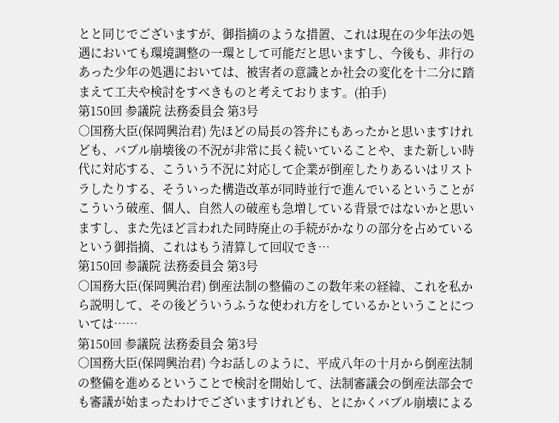とと同じでございますが、御指摘のような措置、これは現在の少年法の処遇においても環境調整の一環として可能だと思いますし、今後も、非行のあった少年の処遇においては、被害者の意識とか社会の変化を十二分に踏まえて工夫や検討をすべきものと考えております。(拍手)
第150回 参議院 法務委員会 第3号
○国務大臣(保岡興治君) 先ほどの局長の答弁にもあったかと思いますけれども、バブル崩壊後の不況が非常に長く続いていることや、また新しい時代に対応する、こういう不況に対応して企業が倒産したりあるいはリストラしたりする、そういった構造改革が同時並行で進んでいるということがこういう破産、個人、自然人の破産も急増している背景ではないかと思いますし、また先ほど言われた同時廃止の手続がかなりの部分を占めているという御指摘、これはもう清算して回収でき…
第150回 参議院 法務委員会 第3号
○国務大臣(保岡興治君) 倒産法制の整備のこの数年来の経緯、これを私から説明して、その後どういうふうな使われ方をしているかということについては……
第150回 参議院 法務委員会 第3号
○国務大臣(保岡興治君) 今お話しのように、平成八年の十月から倒産法制の整備を進めるということで検討を開始して、法制審議会の倒産法部会でも審議が始まったわけでございますけれども、とにかくバブル崩壊による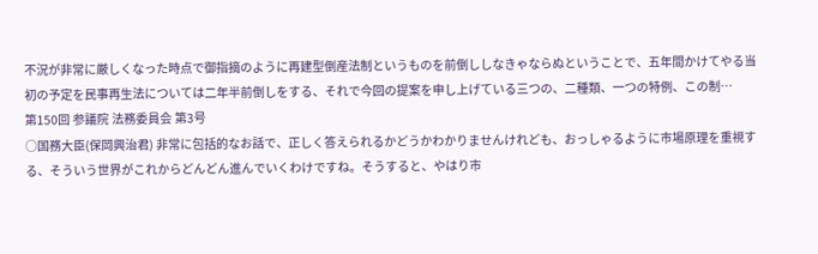不況が非常に厳しくなった時点で御指摘のように再建型倒産法制というものを前倒ししなきゃならぬということで、五年間かけてやる当初の予定を民事再生法については二年半前倒しをする、それで今回の提案を申し上げている三つの、二種類、一つの特例、この制…
第150回 参議院 法務委員会 第3号
○国務大臣(保岡興治君) 非常に包括的なお話で、正しく答えられるかどうかわかりませんけれども、おっしゃるように市場原理を重視する、そういう世界がこれからどんどん進んでいくわけですね。そうすると、やはり市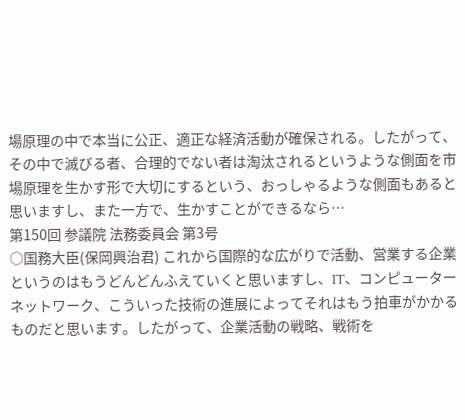場原理の中で本当に公正、適正な経済活動が確保される。したがって、その中で滅びる者、合理的でない者は淘汰されるというような側面を市場原理を生かす形で大切にするという、おっしゃるような側面もあると思いますし、また一方で、生かすことができるなら…
第150回 参議院 法務委員会 第3号
○国務大臣(保岡興治君) これから国際的な広がりで活動、営業する企業というのはもうどんどんふえていくと思いますし、IT、コンピューターネットワーク、こういった技術の進展によってそれはもう拍車がかかるものだと思います。したがって、企業活動の戦略、戦術を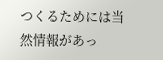つくるためには当然情報があっ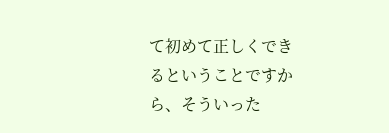て初めて正しくできるということですから、そういった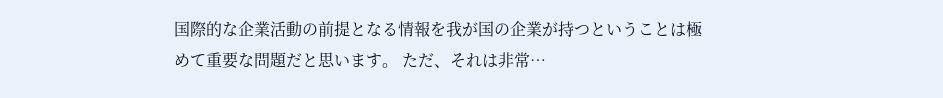国際的な企業活動の前提となる情報を我が国の企業が持つということは極めて重要な問題だと思います。 ただ、それは非常…